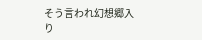そう言われ幻想郷入り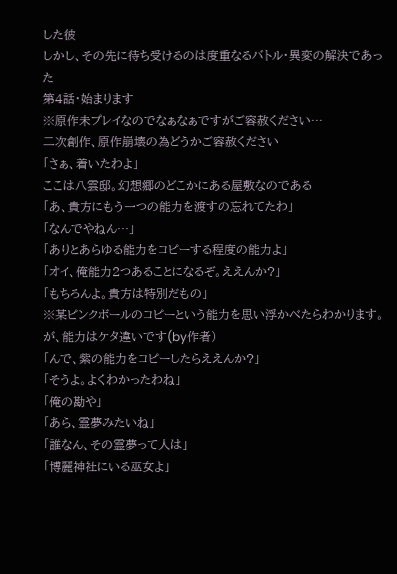した彼
しかし、その先に待ち受けるのは度重なるバトル・異変の解決であった
第4話・始まります
※原作未プレイなのでなぁなぁですがご容赦ください…
二次創作、原作崩壊の為どうかご容赦ください
「さぁ、着いたわよ」
ここは八雲邸。幻想郷のどこかにある屋敷なのである
「あ、貴方にもう一つの能力を渡すの忘れてたわ」
「なんでやねん…」
「ありとあらゆる能力をコピーする程度の能力よ」
「オイ、俺能力2つあることになるぞ。ええんか?」
「もちろんよ。貴方は特別だもの」
※某ピンクボールのコピーという能力を思い浮かべたらわかります。が、能力はケタ違いです(by作者)
「んで、紫の能力をコピーしたらええんか?」
「そうよ。よくわかったわね」
「俺の勘や」
「あら、霊夢みたいね」
「誰なん、その霊夢って人は」
「博麗神社にいる巫女よ」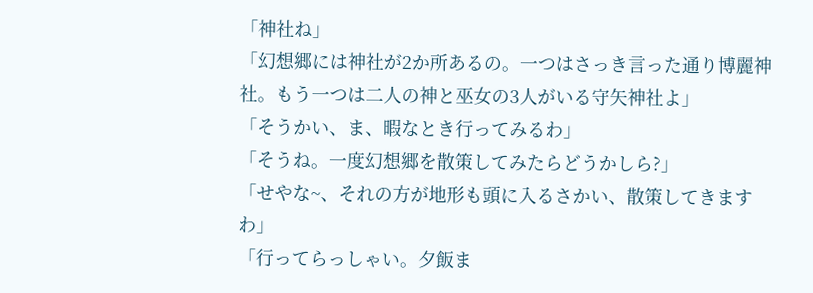「神社ね」
「幻想郷には神社が2か所あるの。一つはさっき言った通り博麗神社。もう一つは二人の神と巫女の3人がいる守矢神社よ」
「そうかい、ま、暇なとき行ってみるわ」
「そうね。一度幻想郷を散策してみたらどうかしら?」
「せやな~、それの方が地形も頭に入るさかい、散策してきますわ」
「行ってらっしゃい。夕飯ま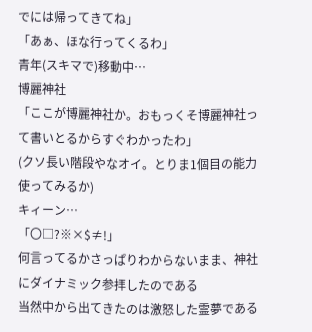でには帰ってきてね」
「あぁ、ほな行ってくるわ」
青年(スキマで)移動中…
博麗神社
「ここが博麗神社か。おもっくそ博麗神社って書いとるからすぐわかったわ」
(クソ長い階段やなオイ。とりま1個目の能力使ってみるか)
キィーン…
「〇□?※×$≠!」
何言ってるかさっぱりわからないまま、神社にダイナミック参拝したのである
当然中から出てきたのは激怒した霊夢である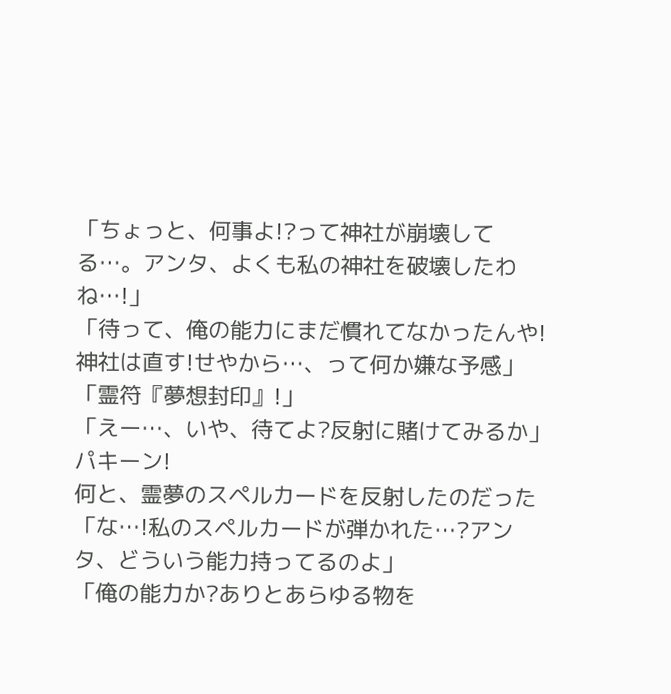「ちょっと、何事よ!?って神社が崩壊してる…。アンタ、よくも私の神社を破壊したわね…!」
「待って、俺の能力にまだ慣れてなかったんや!神社は直す!せやから…、って何か嫌な予感」
「霊符『夢想封印』!」
「えー…、いや、待てよ?反射に賭けてみるか」
パキーン!
何と、霊夢のスペルカードを反射したのだった
「な…!私のスペルカードが弾かれた…?アンタ、どういう能力持ってるのよ」
「俺の能力か?ありとあらゆる物を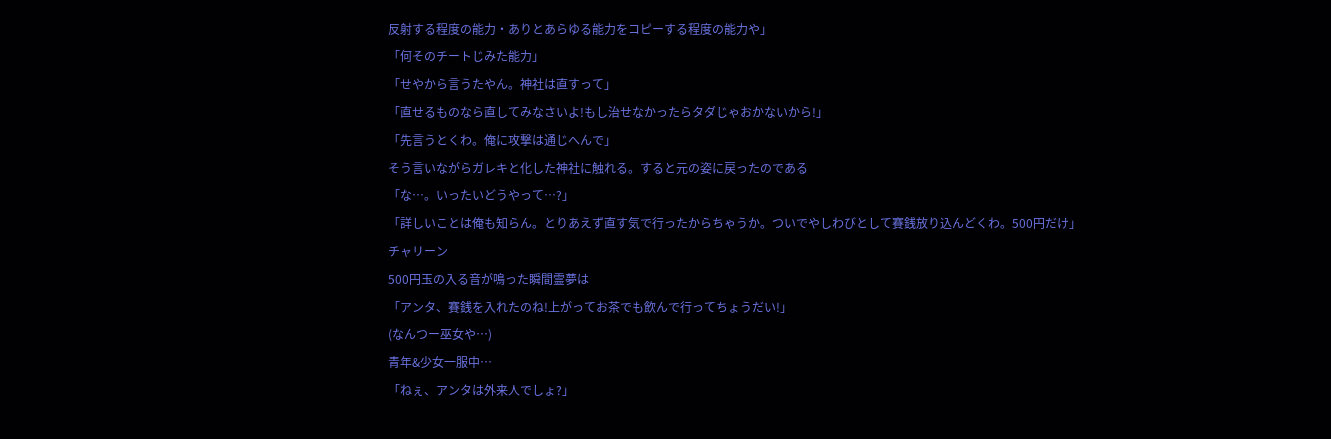反射する程度の能力・ありとあらゆる能力をコピーする程度の能力や」
「何そのチートじみた能力」
「せやから言うたやん。神社は直すって」
「直せるものなら直してみなさいよ!もし治せなかったらタダじゃおかないから!」
「先言うとくわ。俺に攻撃は通じへんで」
そう言いながらガレキと化した神社に触れる。すると元の姿に戻ったのである
「な…。いったいどうやって…?」
「詳しいことは俺も知らん。とりあえず直す気で行ったからちゃうか。ついでやしわびとして賽銭放り込んどくわ。500円だけ」
チャリーン
500円玉の入る音が鳴った瞬間霊夢は
「アンタ、賽銭を入れたのね!上がってお茶でも飲んで行ってちょうだい!」
(なんつー巫女や…)
青年&少女一服中…
「ねぇ、アンタは外来人でしょ?」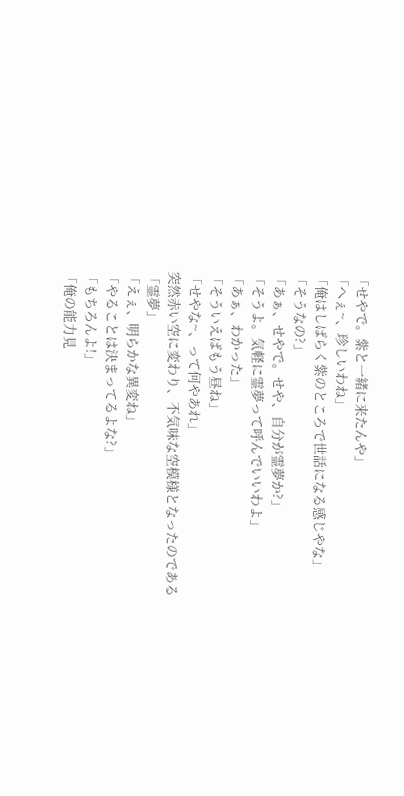「せやで。紫と一緒に来たんや」
「へぇ~、珍しいわね」
「俺はしばらく紫のところで世話になる感じやな」
「そうなの?」
「あぁ、せやで。せや、自分が霊夢か?」
「そうよ。気軽に霊夢って呼んでいいわよ」
「あぁ、わかった」
「そういえばもう昼ね」
「せやな~、って何やあれ」
突然赤い空に変わり、不気味な空模様となったのである
「霊夢」
「えぇ、明らかな異変ね」
「やることは決まってるよな?」
「もちろんよ!」
「俺の能力見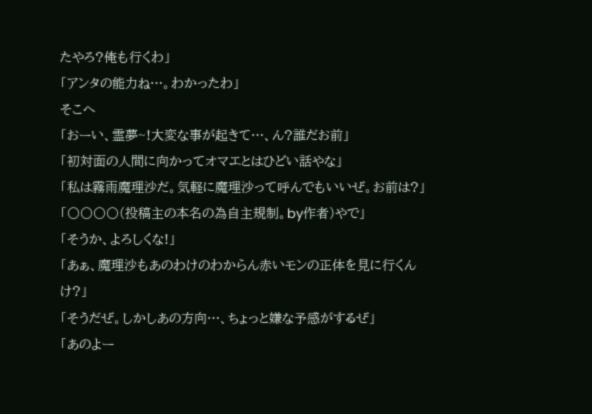たやろ?俺も行くわ」
「アンタの能力ね…。わかったわ」
そこへ
「おーい、霊夢~!大変な事が起きて…、ん?誰だお前」
「初対面の人間に向かってオマエとはひどい話やな」
「私は霧雨魔理沙だ。気軽に魔理沙って呼んでもいいぜ。お前は?」
「〇〇〇〇(投稿主の本名の為自主規制。by作者)やで」
「そうか、よろしくな!」
「あぁ、魔理沙もあのわけのわからん赤いモンの正体を見に行くんけ?」
「そうだぜ。しかしあの方向…、ちょっと嫌な予感がするぜ」
「あのよー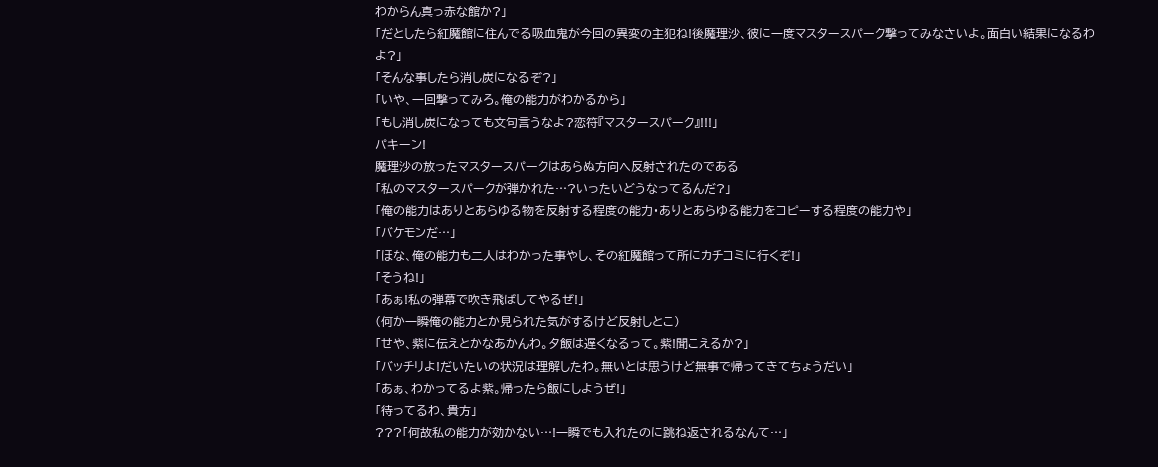わからん真っ赤な館か?」
「だとしたら紅魔館に住んでる吸血鬼が今回の異変の主犯ね!後魔理沙、彼に一度マスタースパーク撃ってみなさいよ。面白い結果になるわよ?」
「そんな事したら消し炭になるぞ?」
「いや、一回撃ってみろ。俺の能力がわかるから」
「もし消し炭になっても文句言うなよ?恋符『マスタースパーク』!!!」
パキーン!
魔理沙の放ったマスタースパークはあらぬ方向へ反射されたのである
「私のマスタースパークが弾かれた…?いったいどうなってるんだ?」
「俺の能力はありとあらゆる物を反射する程度の能力・ありとあらゆる能力をコピーする程度の能力や」
「バケモンだ…」
「ほな、俺の能力も二人はわかった事やし、その紅魔館って所にカチコミに行くぞ!」
「そうね!」
「あぁ!私の弾幕で吹き飛ばしてやるぜ!」
(何か一瞬俺の能力とか見られた気がするけど反射しとこ)
「せや、紫に伝えとかなあかんわ。夕飯は遅くなるって。紫!聞こえるか?」
「バッチリよ!だいたいの状況は理解したわ。無いとは思うけど無事で帰ってきてちょうだい」
「あぁ、わかってるよ紫。帰ったら飯にしようぜ!」
「待ってるわ、貴方」
???「何故私の能力が効かない…!一瞬でも入れたのに跳ね返されるなんて…」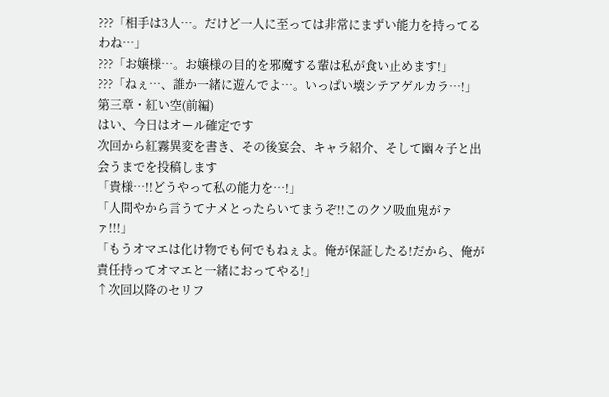???「相手は3人…。だけど一人に至っては非常にまずい能力を持ってるわね…」
???「お嬢様…。お嬢様の目的を邪魔する輩は私が食い止めます!」
???「ねぇ…、誰か一緒に遊んでよ…。いっぱい壊シテアゲルカラ…!」
第三章・紅い空(前編)
はい、今日はオール確定です
次回から紅霧異変を書き、その後宴会、キャラ紹介、そして幽々子と出会うまでを投稿します
「貴様…!!どうやって私の能力を…!」
「人間やから言うてナメとったらいてまうぞ!!このクソ吸血鬼がァァ!!!」
「もうオマエは化け物でも何でもねぇよ。俺が保証したる!だから、俺が責任持ってオマエと一緒におってやる!」
↑次回以降のセリフ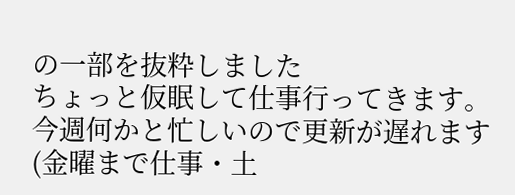の一部を抜粋しました
ちょっと仮眠して仕事行ってきます。今週何かと忙しいので更新が遅れます(金曜まで仕事・土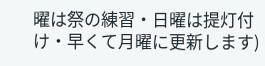曜は祭の練習・日曜は提灯付け・早くて月曜に更新します)